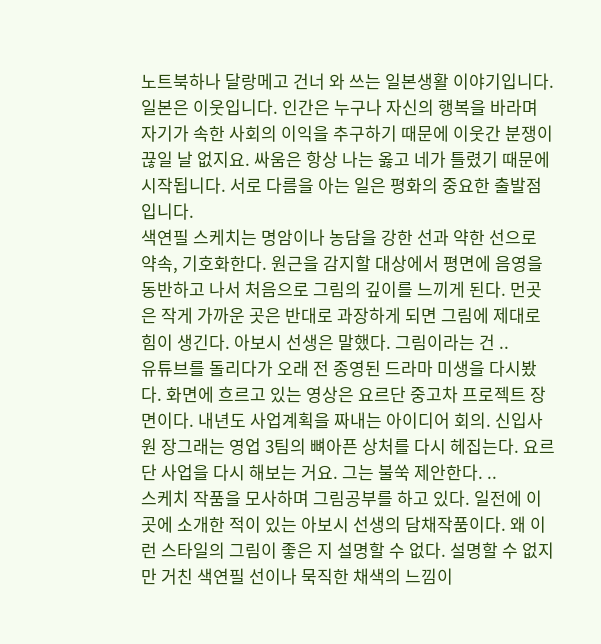노트북하나 달랑메고 건너 와 쓰는 일본생활 이야기입니다. 일본은 이웃입니다. 인간은 누구나 자신의 행복을 바라며 자기가 속한 사회의 이익을 추구하기 때문에 이웃간 분쟁이 끊일 날 없지요. 싸움은 항상 나는 옳고 네가 틀렸기 때문에 시작됩니다. 서로 다름을 아는 일은 평화의 중요한 출발점입니다.
색연필 스케치는 명암이나 농담을 강한 선과 약한 선으로 약속, 기호화한다. 원근을 감지할 대상에서 평면에 음영을 동반하고 나서 처음으로 그림의 깊이를 느끼게 된다. 먼곳은 작게 가까운 곳은 반대로 과장하게 되면 그림에 제대로 힘이 생긴다. 아보시 선생은 말했다. 그림이라는 건 ..
유튜브를 돌리다가 오래 전 종영된 드라마 미생을 다시봤다. 화면에 흐르고 있는 영상은 요르단 중고차 프로젝트 장면이다. 내년도 사업계획을 짜내는 아이디어 회의. 신입사원 장그래는 영업 3팀의 뼈아픈 상처를 다시 헤집는다. 요르단 사업을 다시 해보는 거요. 그는 불쑥 제안한다. ..
스케치 작품을 모사하며 그림공부를 하고 있다. 일전에 이곳에 소개한 적이 있는 아보시 선생의 담채작품이다. 왜 이런 스타일의 그림이 좋은 지 설명할 수 없다. 설명할 수 없지만 거친 색연필 선이나 묵직한 채색의 느낌이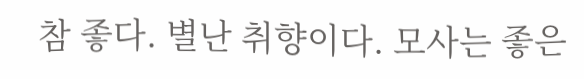참 좋다. 별난 취향이다. 모사는 좋은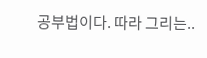공부법이다. 따라 그리는..